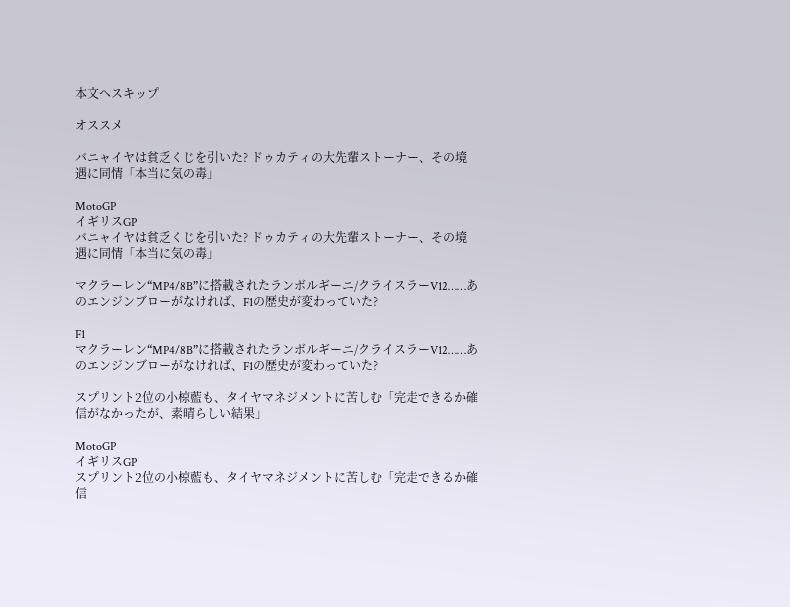本文へスキップ

オススメ

バニャイヤは貧乏くじを引いた? ドゥカティの大先輩ストーナー、その境遇に同情「本当に気の毒」

MotoGP
イギリスGP
バニャイヤは貧乏くじを引いた? ドゥカティの大先輩ストーナー、その境遇に同情「本当に気の毒」

マクラーレン“MP4/8B”に搭載されたランボルギーニ/クライスラーV12……あのエンジンブローがなければ、F1の歴史が変わっていた?

F1
マクラーレン“MP4/8B”に搭載されたランボルギーニ/クライスラーV12……あのエンジンブローがなければ、F1の歴史が変わっていた?

スプリント2位の小椋藍も、タイヤマネジメントに苦しむ「完走できるか確信がなかったが、素晴らしい結果」

MotoGP
イギリスGP
スプリント2位の小椋藍も、タイヤマネジメントに苦しむ「完走できるか確信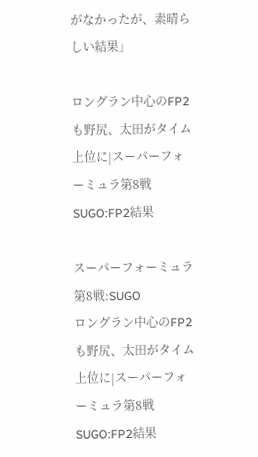がなかったが、素晴らしい結果」

ロングラン中心のFP2も野尻、太田がタイム上位に|スーパーフォーミュラ第8戦SUGO:FP2結果

スーパーフォーミュラ
第8戦:SUGO
ロングラン中心のFP2も野尻、太田がタイム上位に|スーパーフォーミュラ第8戦SUGO:FP2結果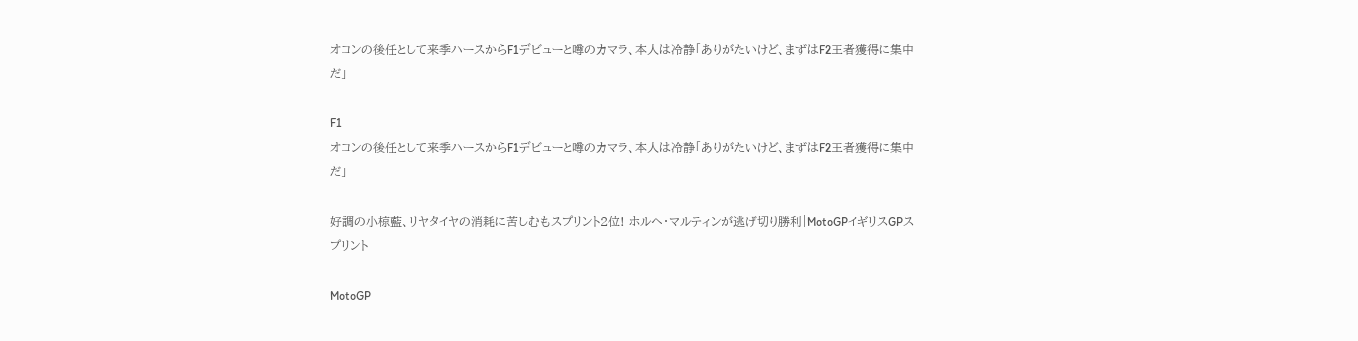オコンの後任として来季ハースからF1デビューと噂のカマラ、本人は冷静「ありがたいけど、まずはF2王者獲得に集中だ」

F1
オコンの後任として来季ハースからF1デビューと噂のカマラ、本人は冷静「ありがたいけど、まずはF2王者獲得に集中だ」

好調の小椋藍、リヤタイヤの消耗に苦しむもスプリント2位! ホルヘ・マルティンが逃げ切り勝利|MotoGPイギリスGPスプリント

MotoGP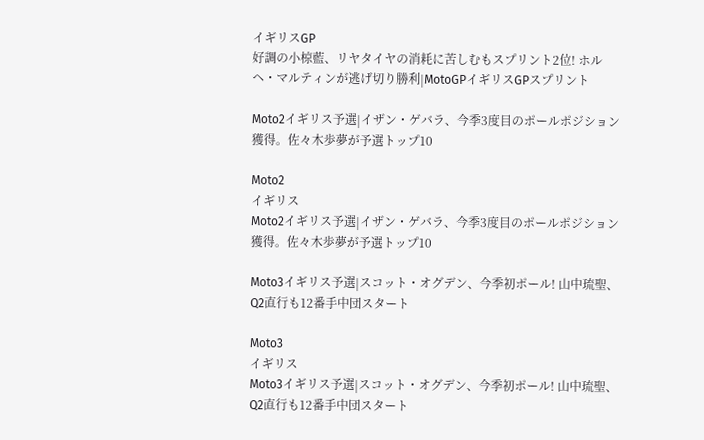イギリスGP
好調の小椋藍、リヤタイヤの消耗に苦しむもスプリント2位! ホルヘ・マルティンが逃げ切り勝利|MotoGPイギリスGPスプリント

Moto2イギリス予選|イザン・ゲバラ、今季3度目のポールポジション獲得。佐々木歩夢が予選トップ10

Moto2
イギリス
Moto2イギリス予選|イザン・ゲバラ、今季3度目のポールポジション獲得。佐々木歩夢が予選トップ10

Moto3イギリス予選|スコット・オグデン、今季初ポール! 山中琉聖、Q2直行も12番手中団スタート

Moto3
イギリス
Moto3イギリス予選|スコット・オグデン、今季初ポール! 山中琉聖、Q2直行も12番手中団スタート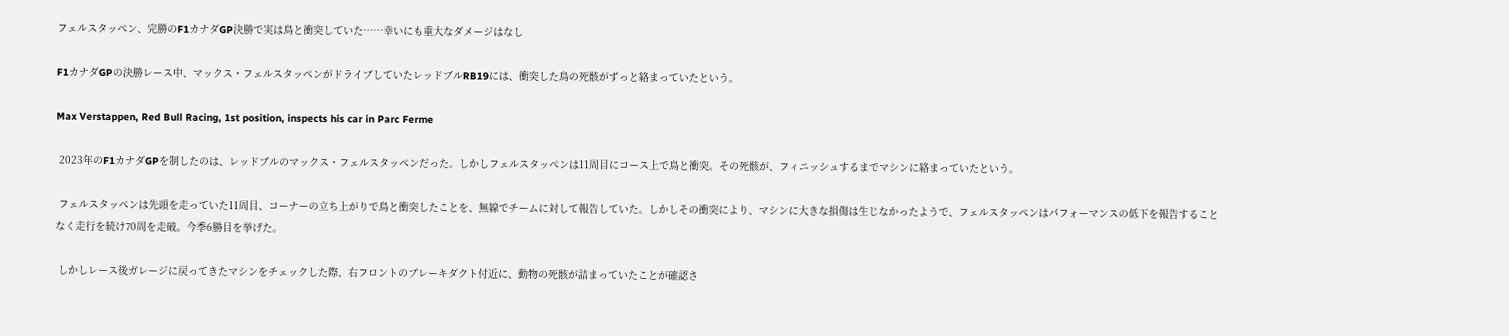フェルスタッペン、完勝のF1カナダGP決勝で実は鳥と衝突していた……幸いにも重大なダメージはなし

F1カナダGPの決勝レース中、マックス・フェルスタッペンがドライブしていたレッドブルRB19には、衝突した鳥の死骸がずっと絡まっていたという。

Max Verstappen, Red Bull Racing, 1st position, inspects his car in Parc Ferme

 2023年のF1カナダGPを制したのは、レッドブルのマックス・フェルスタッペンだった。しかしフェルスタッペンは11周目にコース上で鳥と衝突。その死骸が、フィニッシュするまでマシンに絡まっていたという。

 フェルスタッペンは先頭を走っていた11周目、コーナーの立ち上がりで鳥と衝突したことを、無線でチームに対して報告していた。しかしその衝突により、マシンに大きな損傷は生じなかったようで、フェルスタッペンはパフォーマンスの低下を報告することなく走行を続け70周を走破。今季6勝目を挙げた。

 しかしレース後ガレージに戻ってきたマシンをチェックした際、右フロントのブレーキダクト付近に、動物の死骸が詰まっていたことが確認さ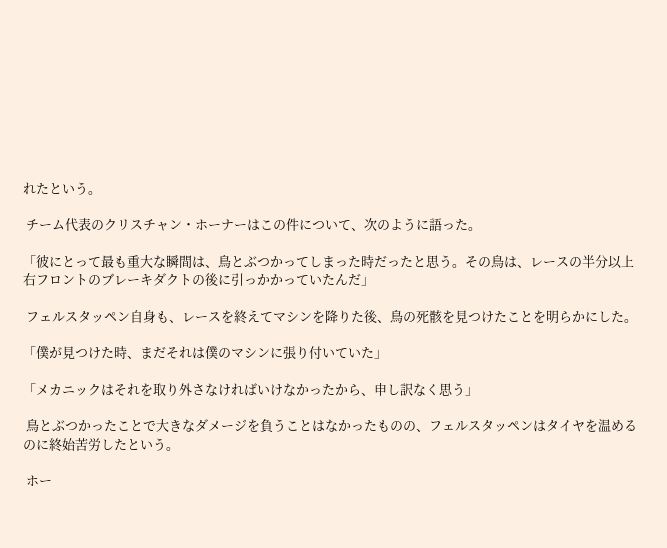れたという。

 チーム代表のクリスチャン・ホーナーはこの件について、次のように語った。

「彼にとって最も重大な瞬間は、鳥とぶつかってしまった時だったと思う。その鳥は、レースの半分以上右フロントのブレーキダクトの後に引っかかっていたんだ」

 フェルスタッペン自身も、レースを終えてマシンを降りた後、鳥の死骸を見つけたことを明らかにした。

「僕が見つけた時、まだそれは僕のマシンに張り付いていた」

「メカニックはそれを取り外さなければいけなかったから、申し訳なく思う」

 鳥とぶつかったことで大きなダメージを負うことはなかったものの、フェルスタッペンはタイヤを温めるのに終始苦労したという。

 ホー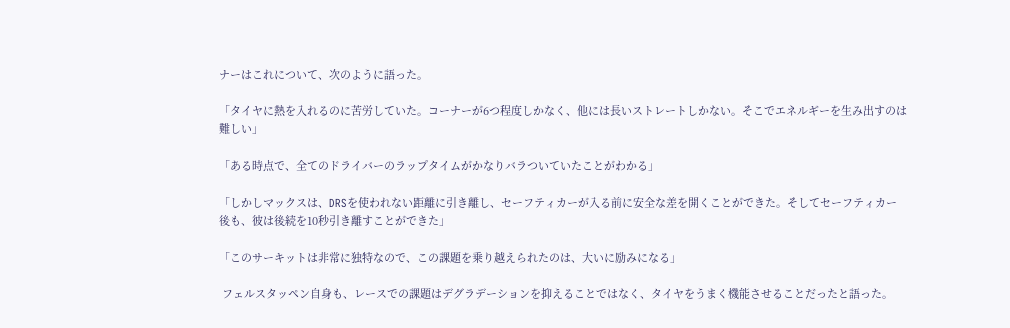ナーはこれについて、次のように語った。

「タイヤに熱を入れるのに苦労していた。コーナーが6つ程度しかなく、他には長いストレートしかない。そこでエネルギーを生み出すのは難しい」

「ある時点で、全てのドライバーのラップタイムがかなりバラついていたことがわかる」

「しかしマックスは、DRSを使われない距離に引き離し、セーフティカーが入る前に安全な差を開くことができた。そしてセーフティカー後も、彼は後続を10秒引き離すことができた」

「このサーキットは非常に独特なので、この課題を乗り越えられたのは、大いに励みになる」

 フェルスタッペン自身も、レースでの課題はデグラデーションを抑えることではなく、タイヤをうまく機能させることだったと語った。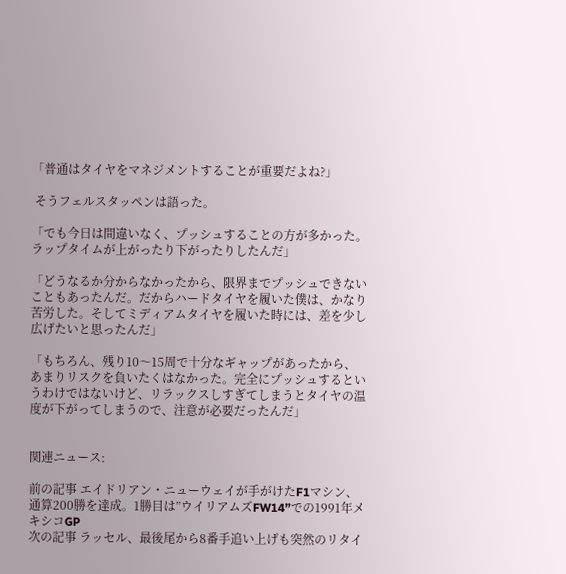「普通はタイヤをマネジメントすることが重要だよね?」

 そうフェルスタッペンは語った。

「でも今日は間違いなく、プッシュすることの方が多かった。ラップタイムが上がったり下がったりしたんだ」

「どうなるか分からなかったから、限界までプッシュできないこともあったんだ。だからハードタイヤを履いた僕は、かなり苦労した。そしてミディアムタイヤを履いた時には、差を少し広げたいと思ったんだ」

「もちろん、残り10〜15周で十分なギャップがあったから、あまりリスクを負いたくはなかった。完全にプッシュするというわけではないけど、リラックスしすぎてしまうとタイヤの温度が下がってしまうので、注意が必要だったんだ」


関連ニュース:

前の記事 エイドリアン・ニューウェイが手がけたF1マシン、通算200勝を達成。1勝目は”ウイリアムズFW14”での1991年メキシコGP
次の記事 ラッセル、最後尾から8番手追い上げも突然のリタイ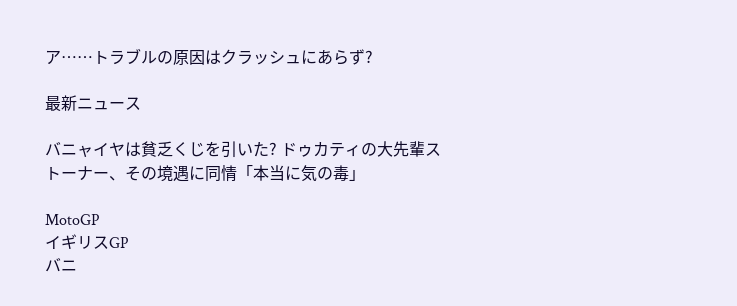ア……トラブルの原因はクラッシュにあらず?

最新ニュース

バニャイヤは貧乏くじを引いた? ドゥカティの大先輩ストーナー、その境遇に同情「本当に気の毒」

MotoGP
イギリスGP
バニ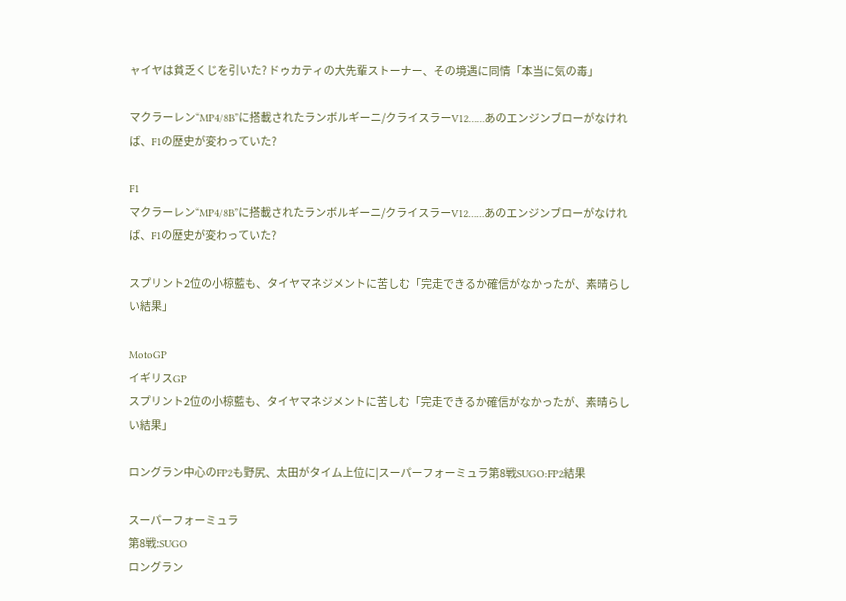ャイヤは貧乏くじを引いた? ドゥカティの大先輩ストーナー、その境遇に同情「本当に気の毒」

マクラーレン“MP4/8B”に搭載されたランボルギーニ/クライスラーV12……あのエンジンブローがなければ、F1の歴史が変わっていた?

F1
マクラーレン“MP4/8B”に搭載されたランボルギーニ/クライスラーV12……あのエンジンブローがなければ、F1の歴史が変わっていた?

スプリント2位の小椋藍も、タイヤマネジメントに苦しむ「完走できるか確信がなかったが、素晴らしい結果」

MotoGP
イギリスGP
スプリント2位の小椋藍も、タイヤマネジメントに苦しむ「完走できるか確信がなかったが、素晴らしい結果」

ロングラン中心のFP2も野尻、太田がタイム上位に|スーパーフォーミュラ第8戦SUGO:FP2結果

スーパーフォーミュラ
第8戦:SUGO
ロングラン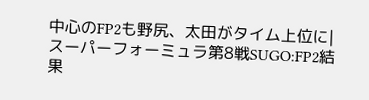中心のFP2も野尻、太田がタイム上位に|スーパーフォーミュラ第8戦SUGO:FP2結果